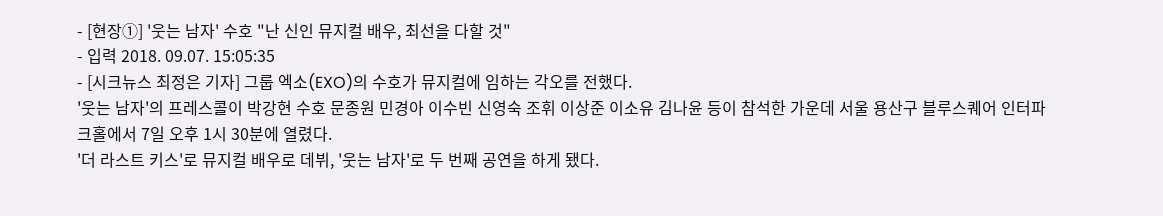- [현장①] '웃는 남자' 수호 "난 신인 뮤지컬 배우, 최선을 다할 것"
- 입력 2018. 09.07. 15:05:35
- [시크뉴스 최정은 기자] 그룹 엑소(EXO)의 수호가 뮤지컬에 임하는 각오를 전했다.
'웃는 남자'의 프레스콜이 박강현 수호 문종원 민경아 이수빈 신영숙 조휘 이상준 이소유 김나윤 등이 참석한 가운데 서울 용산구 블루스퀘어 인터파크홀에서 7일 오후 1시 30분에 열렸다.
'더 라스트 키스'로 뮤지컬 배우로 데뷔, '웃는 남자'로 두 번째 공연을 하게 됐다.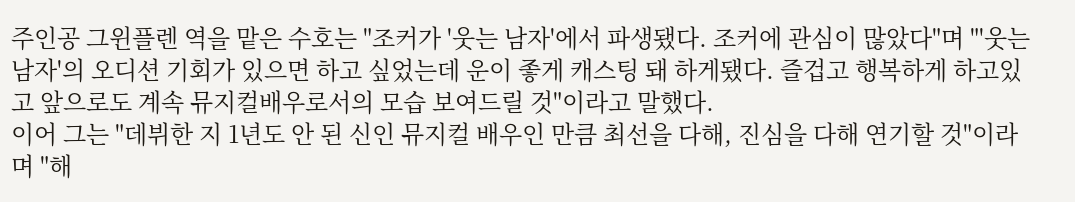주인공 그윈플렌 역을 맡은 수호는 "조커가 '웃는 남자'에서 파생됐다. 조커에 관심이 많았다"며 "'웃는 남자'의 오디션 기회가 있으면 하고 싶었는데 운이 좋게 캐스팅 돼 하게됐다. 즐겁고 행복하게 하고있고 앞으로도 계속 뮤지컬배우로서의 모습 보여드릴 것"이라고 말했다.
이어 그는 "데뷔한 지 1년도 안 된 신인 뮤지컬 배우인 만큼 최선을 다해, 진심을 다해 연기할 것"이라며 "해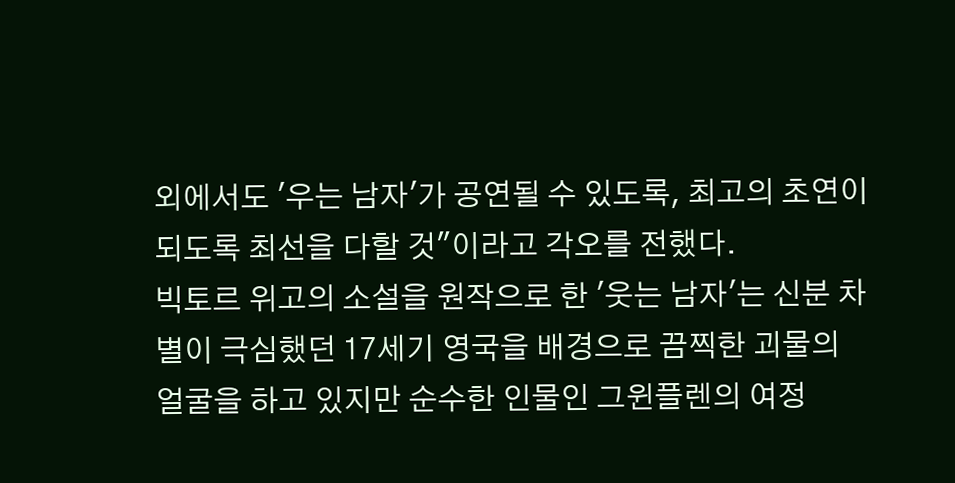외에서도 '우는 남자'가 공연될 수 있도록, 최고의 초연이 되도록 최선을 다할 것"이라고 각오를 전했다.
빅토르 위고의 소설을 원작으로 한 '웃는 남자'는 신분 차별이 극심했던 17세기 영국을 배경으로 끔찍한 괴물의 얼굴을 하고 있지만 순수한 인물인 그윈플렌의 여정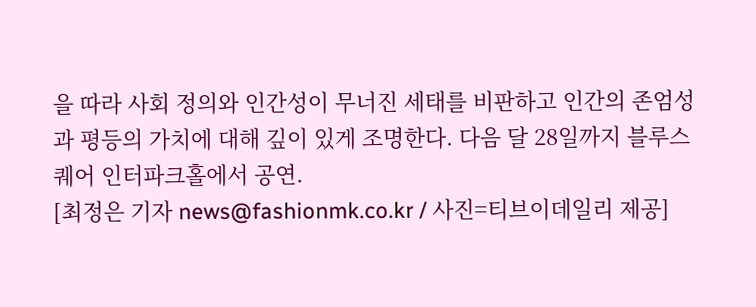을 따라 사회 정의와 인간성이 무너진 세태를 비판하고 인간의 존엄성과 평등의 가치에 대해 깊이 있게 조명한다. 다음 달 28일까지 블루스퀘어 인터파크홀에서 공연.
[최정은 기자 news@fashionmk.co.kr / 사진=티브이데일리 제공]